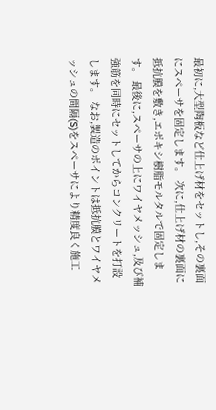最初に,大型陶板など仕上げ材をセットし,その裏面にスペーサを固定します。 次に,仕上げ材の裏面に抵抗膜を敷き,エポキシ樹脂モルタルで固定します。 最後に,スペーサの上にワイヤメッシュ,及び補強筋を同時にセットしてからコンクリートを打設します。 なお,製造のポイントは抵抗膜とワイヤメッシュの間隔(S)をスペーサにより精度良く施工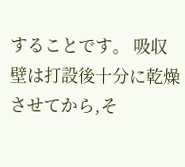することです。 吸収壁は打設後十分に乾燥させてから,そ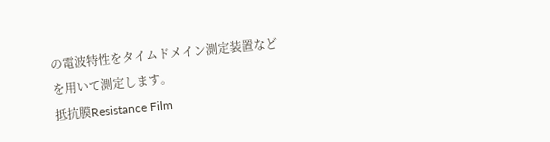の電波特性をタイムドメイン測定装置などを用いて測定します。
抵抗膜Resistance Film